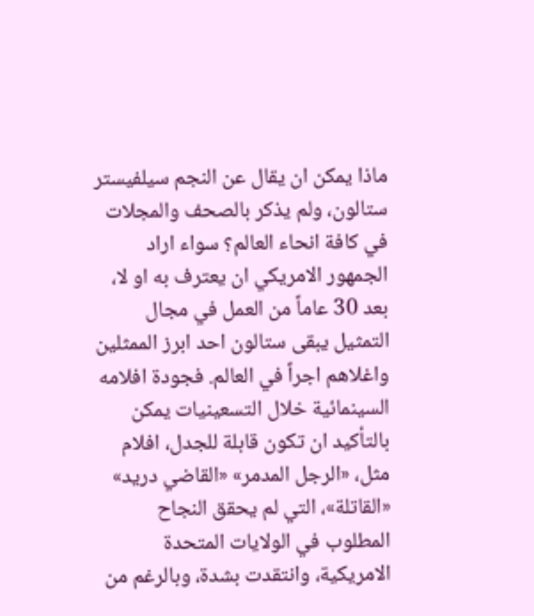ماذا يمكن ان يقال عن النجم سيلفيستر ستالون، ولم يذكر بالصحف والمجلات في كافة انحاء العالم؟ سواء اراد الجمهور الامريكي ان يعترف به او لا، بعد 30 عاماً من العمل في مجال التمثيل يبقى ستالون احد ابرز الممثلين واغلاهم اجراً في العالم. فجودة افلامه السينمائية خلال التسعينيات يمكن بالتأكيد ان تكون قابلة للجدل، افلام مثل، «الرجل المدمر» «القاضي دريد» «القاتلة»، التي لم يحقق النجاح المطلوب في الولايات المتحدة الامريكية، وانتقدت بشدة، وبالرغم من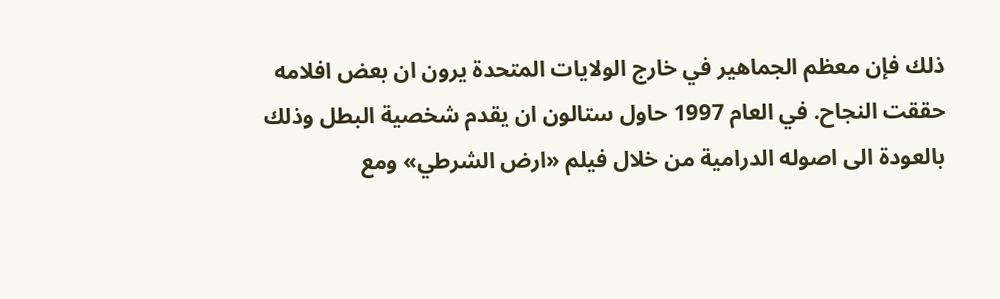ذلك فإن معظم الجماهير في خارج الولايات المتحدة يرون ان بعض افلامه حققت النجاح. في العام 1997 حاول ستالون ان يقدم شخصية البطل وذلك بالعودة الى اصوله الدرامية من خلال فيلم «ارض الشرطي» ومع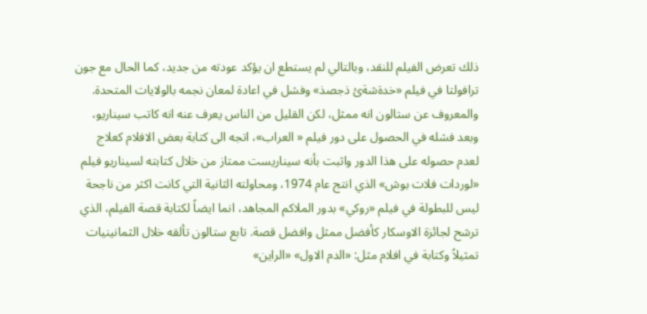ذلك تعرض الفيلم للنقد، وبالتالي لم يستطع ان يؤكد عودته من جديد، كما الحال مع جون ترافولتا في فيلم «خدةشةئ ذجصذ» وفشل في اعادة لمعان نجمه بالولايات المتحدة. والمعروف عن ستالون انه ممثل، لكن القليل من الناس يعرف عنه انه كاتب سيناريو، وبعد فشله في الحصول على دور فيلم « العراب»، اتجه الى كتابة بعض الافلام كعلاج لعدم حصوله على هذا الدور واثبت بأنه سيناريست ممتاز من خلال كتابته لسيناريو فيلم «لوردات فلات بوش» الذي انتج عام 1974، ومحاولته الثانية التي كانت اكثر من ناجحة ليس للبطولة في فيلم «روكي» بدور الملاكم المجاهد، انما ايضاً لكتابة قصة الفيلم، الذي ترشح لجائزة الاوسكار كأفضل ممثل وافضل قصة. تابع ستالون تألقه خلال الثمانينيات تمثيلاً وكتابة في افلام مثل: «الدم الاول» «الراين»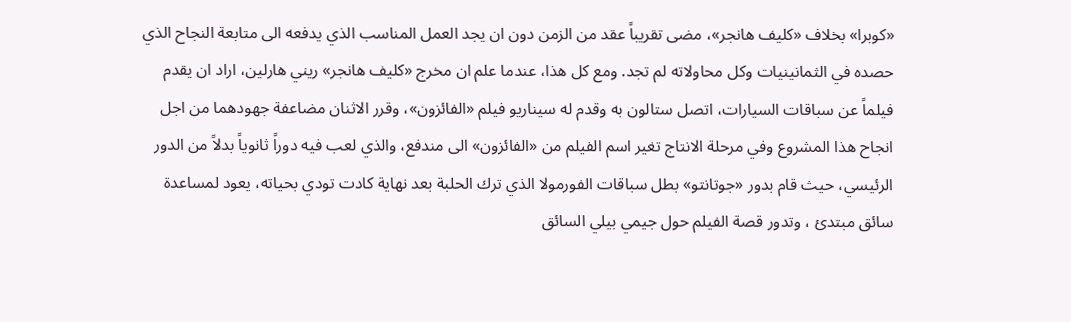«كوبرا» بخلاف «كليف هانجر»، مضى تقريباً عقد من الزمن دون ان يجد العمل المناسب الذي يدفعه الى متابعة النجاح الذي حصده في الثمانينيات وكل محاولاته لم تجد. ومع كل هذا، عندما علم ان مخرج «كليف هانجر» ريني هارلين، اراد ان يقدم فيلماً عن سباقات السيارات، اتصل ستالون به وقدم له سيناريو فيلم «الفائزون»، وقرر الاثنان مضاعفة جهودهما من اجل انجاح هذا المشروع وفي مرحلة الانتاج تغير اسم الفيلم من «الفائزون» الى مندفع، والذي لعب فيه دوراً ثانوياً بدلاً من الدور الرئيسي، حيث قام بدور «جوتانتو» بطل سباقات الفورمولا الذي ترك الحلبة بعد نهاية كادت تودي بحياته، يعود لمساعدة سائق مبتدئ ، وتدور قصة الفيلم حول جيمي بيلي السائق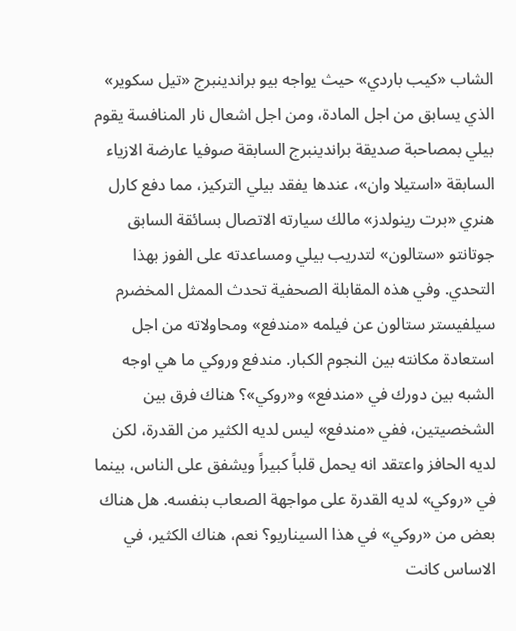الشاب «كيب باردي» حيث يواجه بيو براندينبرج «تيل سكوير» الذي يسابق من اجل المادة، ومن اجل اشعال نار المنافسة يقوم بيلي بمصاحبة صديقة براندينبرج السابقة صوفيا عارضة الازياء السابقة «استيلا وان»، عندها يفقد بيلي التركيز، مما دفع كارل هنري «برت رينولدز» مالك سيارته الاتصال بسائقة السابق جوتانتو «ستالون» لتدريب بيلي ومساعدته على الفوز بهذا التحدي. وفي هذه المقابلة الصحفية تحدث الممثل المخضرم سيلفيستر ستالون عن فيلمه «مندفع» ومحاولاته من اجل استعادة مكانته بين النجوم الكبار. مندفع وروكي ما هي اوجه الشبه بين دورك في «مندفع» و«روكي»؟ هناك فرق بين الشخصيتين، ففي «مندفع» ليس لديه الكثير من القدرة، لكن لديه الحافز واعتقد انه يحمل قلباً كبيراً ويشفق على الناس، بينما في «روكي» لديه القدرة على مواجهة الصعاب بنفسه. هل هناك بعض من «روكي» في هذا السيناريو؟ نعم، هناك الكثير، في الاساس كانت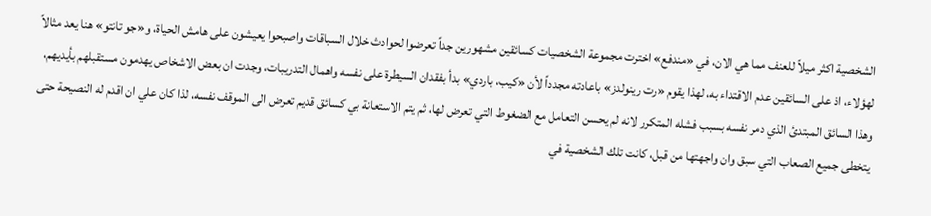الشخصية اكثر ميلاً للعنف مما هي الان، في «مندفع» اخترت مجموعة الشخصيات كسائقين مشهورين جداً تعرضوا لحوادث خلال السباقات واصبحوا يعيشون على هامش الحياة، و«جو تانتو» هنا يعد مثالاً لهؤلاء، اذ على السائقين عدم الاقتداء به، لهذا يقوم «رت رينولدز» باعادته مجدداً لأن «كيب، باردي» بدأ بفقدان السيطرة على نفسه واهمال التدريبات، وجدت ان بعض الاشخاص يهدمون مستقبلهم بأيديهم، وهذا السائق المبتدئ الذي دمر نفسه بسبب فشله المتكرر لانه لم يحسن التعامل مع الضغوط التي تعرض لها، ثم يتم الاستعانة بي كسائق قديم تعرض الى الموقف نفسه، لذا كان علي ان اقدم له النصيحة حتى يتخطى جميع الصعاب التي سبق وان واجهتها من قبل، كانت تلك الشخصية في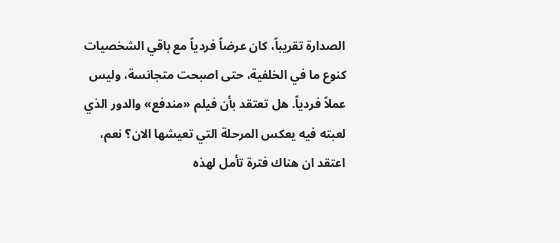الصدارة تقريباً، كان عرضاً فردياً مع باقي الشخصيات كنوع ما في الخلفية، حتى اصبحت متجانسة، وليس عملاً فردياً. هل تعتقد بأن فيلم «مندفع» والدور الذي لعبته فيه يعكس المرحلة التي تعيشها الان؟ نعم، اعتقد ان هناك فترة تأمل لهذه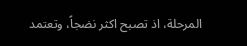المرحلة، اذ تصبح اكثر نضجاً، وتعتمد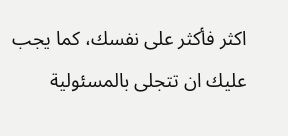اكثر فأكثر على نفسك، كما يجب عليك ان تتجلى بالمسئولية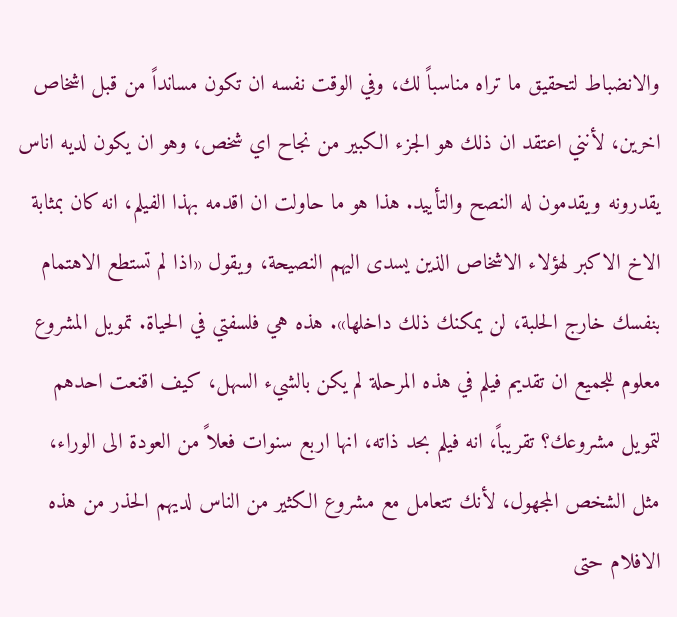والانضباط لتحقيق ما تراه مناسباً لك، وفي الوقت نفسه ان تكون مسانداً من قبل اشخاص اخرين، لأنني اعتقد ان ذلك هو الجزء الكبير من نجاح اي شخص، وهو ان يكون لديه اناس يقدرونه ويقدمون له النصح والتأييد. هذا هو ما حاولت ان اقدمه بهذا الفيلم، انه كان بمثابة الاخ الاكبر لهؤلاء الاشخاص الذين يسدى اليهم النصيحة، ويقول «اذا لم تستطع الاهتمام بنفسك خارج الحلبة، لن يمكنك ذلك داخلها». هذه هي فلسفتي في الحياة. تمويل المشروع معلوم للجميع ان تقديم فيلم في هذه المرحلة لم يكن بالشيء السهل، كيف اقنعت احدهم لتمويل مشروعك؟ تقريباً، انه فيلم بحد ذاته، انها اربع سنوات فعلاً من العودة الى الوراء، مثل الشخص المجهول، لأنك تتعامل مع مشروع الكثير من الناس لديهم الحذر من هذه الافلام حتى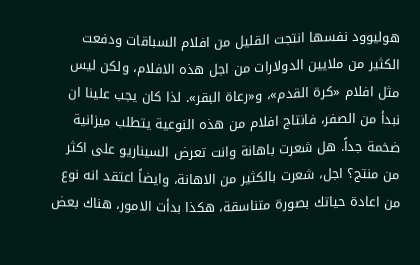هوليوود نفسها انتجت القليل من افلام السباقات ودفعت الكثير من ملايين الدولارات من اجل هذه الافلام، ولكن ليس مثل افلام «كرة القدم»، و«رعاة البقر». لذا كان يجب علينا ان نبدأ من الصفر، فانتاج افلام من هذه النوعية يتطلب ميزانية ضخمة جداً. هل شعرت باهانة وانت تعرض السيناريو على اكثر من منتج؟ اجل، شعرت بالكثير من الاهانة، وايضاً اعتقد انه نوع من اعادة حياتك بصورة متناسقة، هكذا بدأت الامور، هناك بعض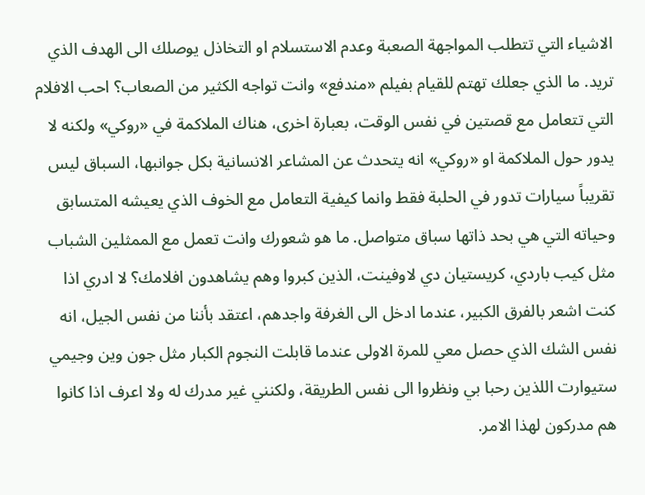الاشياء التي تتطلب المواجهة الصعبة وعدم الاستسلام او التخاذل يوصلك الى الهدف الذي تريد. ما الذي جعلك تهتم للقيام بفيلم «مندفع» وانت تواجه الكثير من الصعاب؟ احب الافلام التي تتعامل مع قصتين في نفس الوقت، بعبارة اخرى، هناك الملاكمة في «روكي» ولكنه لا يدور حول الملاكمة او «روكي» انه يتحدث عن المشاعر الانسانية بكل جوانبها، السباق ليس تقريباً سيارات تدور في الحلبة فقط وانما كيفية التعامل مع الخوف الذي يعيشه المتسابق وحياته التي هي بحد ذاتها سباق متواصل. ما هو شعورك وانت تعمل مع الممثلين الشباب مثل كيب باردي، كريستيان دي لاوفينت، الذين كبروا وهم يشاهدون افلامك؟ لا ادري اذا كنت اشعر بالفرق الكبير، عندما ادخل الى الغرفة واجدهم، اعتقد بأننا من نفس الجيل، انه نفس الشك الذي حصل معي للمرة الاولى عندما قابلت النجوم الكبار مثل جون وين وجيمي ستيوارت اللذين رحبا بي ونظروا الى نفس الطريقة، ولكنني غير مدرك له ولا اعرف اذا كانوا هم مدركون لهذا الامر.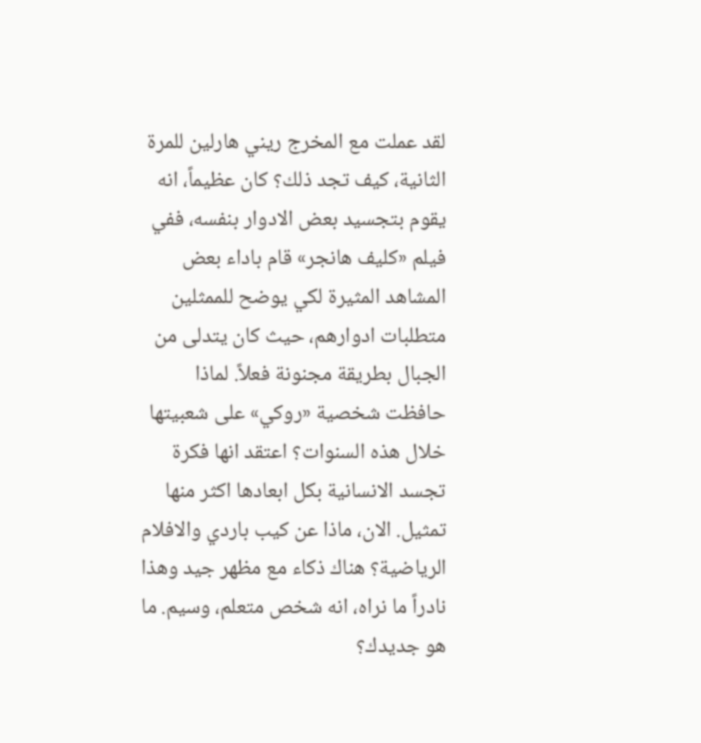لقد عملت مع المخرج ريني هارلين للمرة الثانية، كيف تجد ذلك؟ كان عظيماً، انه يقوم بتجسيد بعض الادوار بنفسه، ففي فيلم «كليف هانجر» قام باداء بعض المشاهد المثيرة لكي يوضح للممثلين متطلبات ادوارهم، حيث كان يتدلى من الجبال بطريقة مجنونة فعلاً. لماذا حافظت شخصية «روكي» على شعبيتها خلال هذه السنوات؟ اعتقد انها فكرة تجسد الانسانية بكل ابعادها اكثر منها تمثيل. الان، ماذا عن كيب باردي والافلام الرياضية؟ هناك ذكاء مع مظهر جيد وهذا نادراً ما نراه، انه شخص متعلم، وسيم. ما هو جديدك؟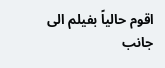اقوم حالياً بفيلم الى جانب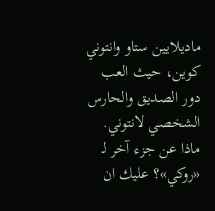ماديلايين ستاو وانتوني كوين، حيث العب دور الصديق والحارس الشخصي لانتوني. ماذا عن جزء آخر لـ «روكي»؟ عليك ان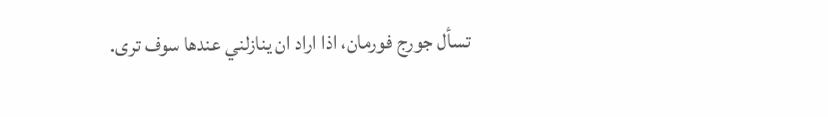تسأل جورج فورمان، اذا اراد ان ينازلني عندها سوف ترى.